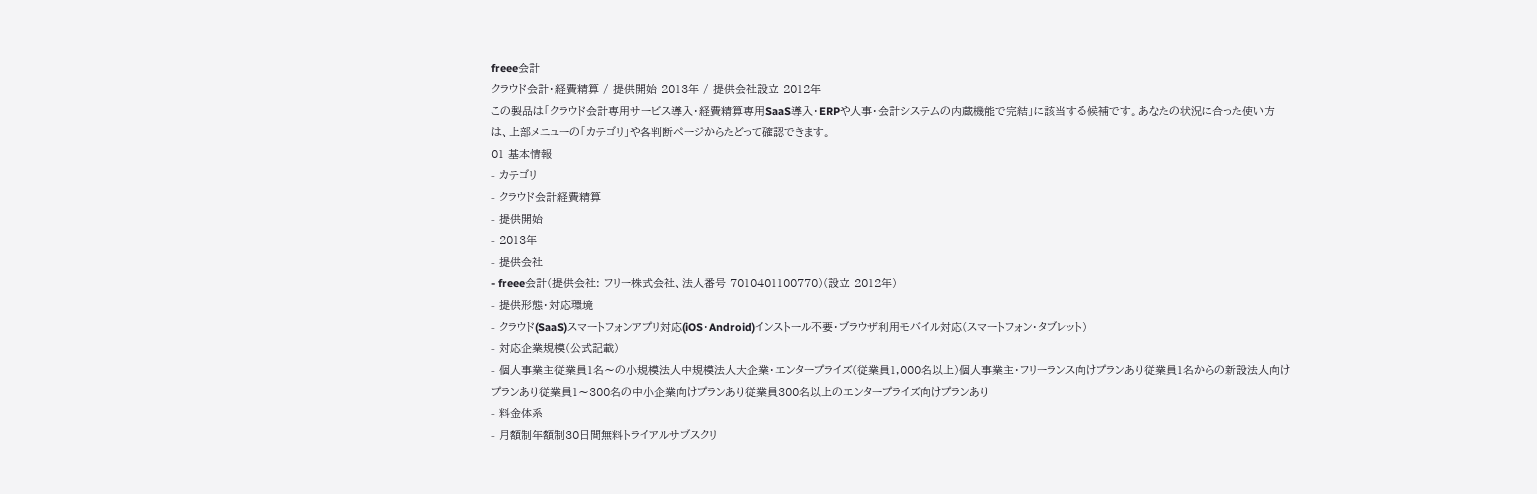freee会計
クラウド会計・経費精算 / 提供開始 2013年 / 提供会社設立 2012年
この製品は「クラウド会計専用サービス導入・経費精算専用SaaS導入・ERPや人事・会計システムの内蔵機能で完結」に該当する候補です。あなたの状況に合った使い方は、上部メニューの「カテゴリ」や各判断ページからたどって確認できます。
01 基本情報
- カテゴリ
- クラウド会計経費精算
- 提供開始
- 2013年
- 提供会社
- freee会計(提供会社: フリー株式会社、法人番号 7010401100770)(設立 2012年)
- 提供形態・対応環境
- クラウド(SaaS)スマートフォンアプリ対応(iOS・Android)インストール不要・ブラウザ利用モバイル対応(スマートフォン・タブレット)
- 対応企業規模(公式記載)
- 個人事業主従業員1名〜の小規模法人中規模法人大企業・エンタープライズ(従業員1,000名以上)個人事業主・フリーランス向けプランあり従業員1名からの新設法人向けプランあり従業員1〜300名の中小企業向けプランあり従業員300名以上のエンタープライズ向けプランあり
- 料金体系
- 月額制年額制30日間無料トライアルサブスクリ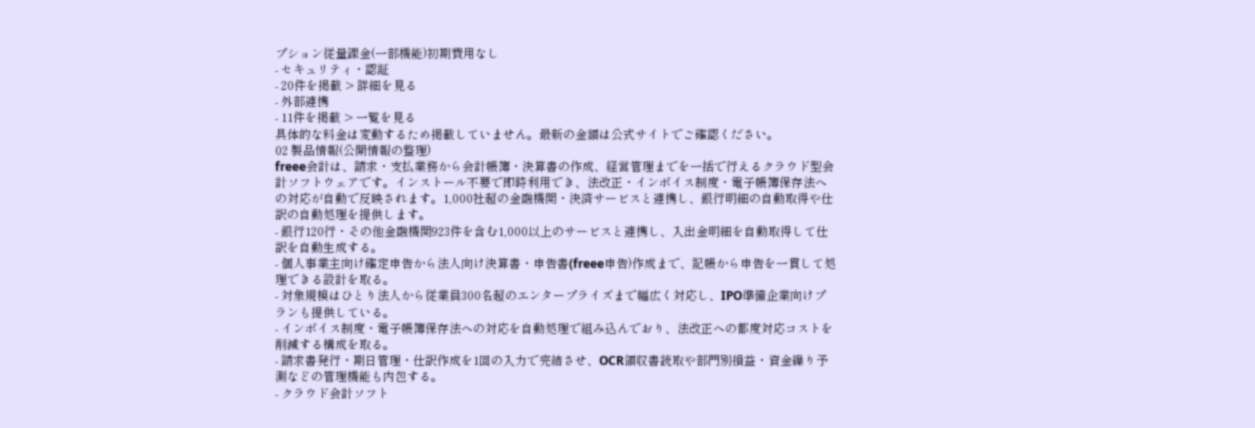プション従量課金(一部機能)初期費用なし
- セキュリティ・認証
- 20件を掲載 > 詳細を見る
- 外部連携
- 11件を掲載 > 一覧を見る
具体的な料金は変動するため掲載していません。最新の金額は公式サイトでご確認ください。
02 製品情報(公開情報の整理)
freee会計は、請求・支払業務から会計帳簿・決算書の作成、経営管理までを一括で行えるクラウド型会計ソフトウェアです。インストール不要で即時利用でき、法改正・インボイス制度・電子帳簿保存法への対応が自動で反映されます。1,000社超の金融機関・決済サービスと連携し、銀行明細の自動取得や仕訳の自動処理を提供します。
- 銀行120行・その他金融機関923件を含む1,000以上のサービスと連携し、入出金明細を自動取得して仕訳を自動生成する。
- 個人事業主向け確定申告から法人向け決算書・申告書(freee申告)作成まで、記帳から申告を一貫して処理できる設計を取る。
- 対象規模はひとり法人から従業員300名超のエンタープライズまで幅広く対応し、IPO準備企業向けプランも提供している。
- インボイス制度・電子帳簿保存法への対応を自動処理で組み込んでおり、法改正への都度対応コストを削減する構成を取る。
- 請求書発行・期日管理・仕訳作成を1回の入力で完結させ、OCR領収書読取や部門別損益・資金繰り予測などの管理機能も内包する。
- クラウド会計ソフト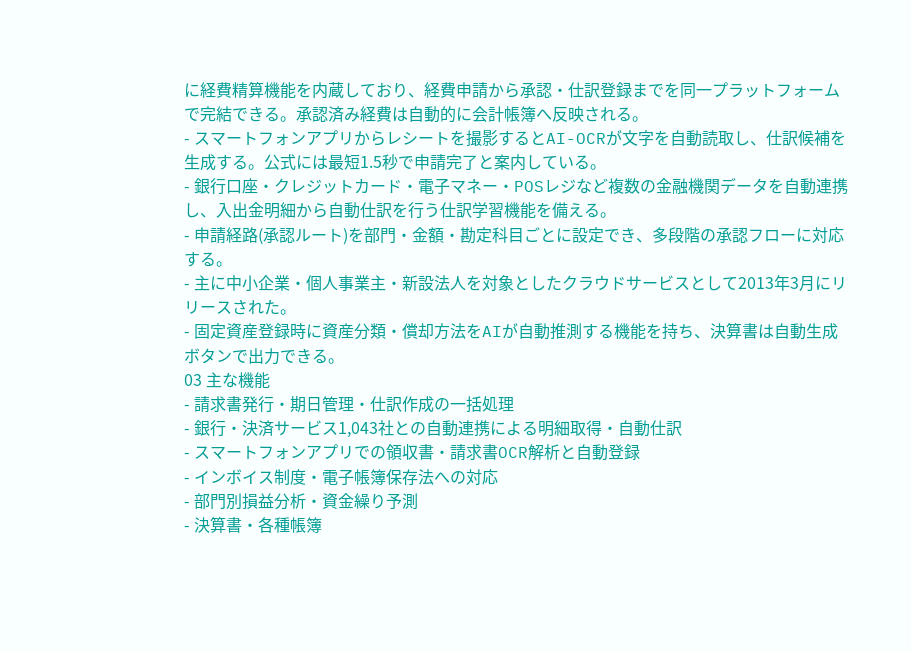に経費精算機能を内蔵しており、経費申請から承認・仕訳登録までを同一プラットフォームで完結できる。承認済み経費は自動的に会計帳簿へ反映される。
- スマートフォンアプリからレシートを撮影するとAI-OCRが文字を自動読取し、仕訳候補を生成する。公式には最短1.5秒で申請完了と案内している。
- 銀行口座・クレジットカード・電子マネー・POSレジなど複数の金融機関データを自動連携し、入出金明細から自動仕訳を行う仕訳学習機能を備える。
- 申請経路(承認ルート)を部門・金額・勘定科目ごとに設定でき、多段階の承認フローに対応する。
- 主に中小企業・個人事業主・新設法人を対象としたクラウドサービスとして2013年3月にリリースされた。
- 固定資産登録時に資産分類・償却方法をAIが自動推測する機能を持ち、決算書は自動生成ボタンで出力できる。
03 主な機能
- 請求書発行・期日管理・仕訳作成の一括処理
- 銀行・決済サービス1,043社との自動連携による明細取得・自動仕訳
- スマートフォンアプリでの領収書・請求書OCR解析と自動登録
- インボイス制度・電子帳簿保存法への対応
- 部門別損益分析・資金繰り予測
- 決算書・各種帳簿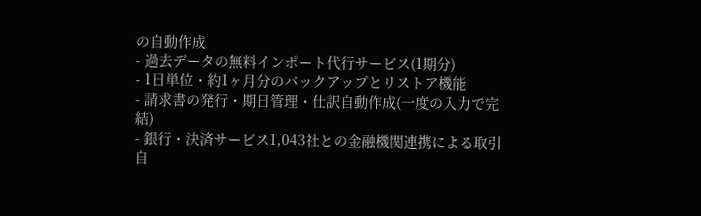の自動作成
- 過去データの無料インポート代行サービス(1期分)
- 1日単位・約1ヶ月分のバックアップとリストア機能
- 請求書の発行・期日管理・仕訳自動作成(一度の入力で完結)
- 銀行・決済サービス1,043社との金融機関連携による取引自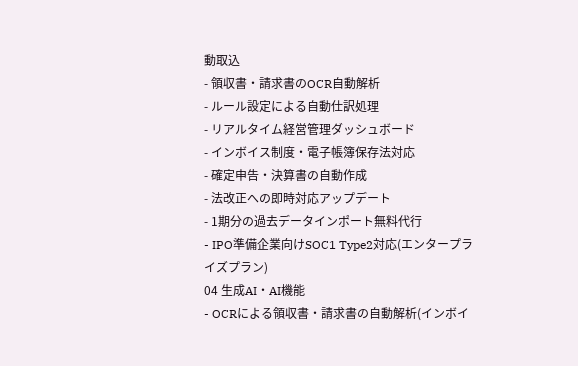動取込
- 領収書・請求書のOCR自動解析
- ルール設定による自動仕訳処理
- リアルタイム経営管理ダッシュボード
- インボイス制度・電子帳簿保存法対応
- 確定申告・決算書の自動作成
- 法改正への即時対応アップデート
- 1期分の過去データインポート無料代行
- IPO準備企業向けSOC1 Type2対応(エンタープライズプラン)
04 生成AI・AI機能
- OCRによる領収書・請求書の自動解析(インボイ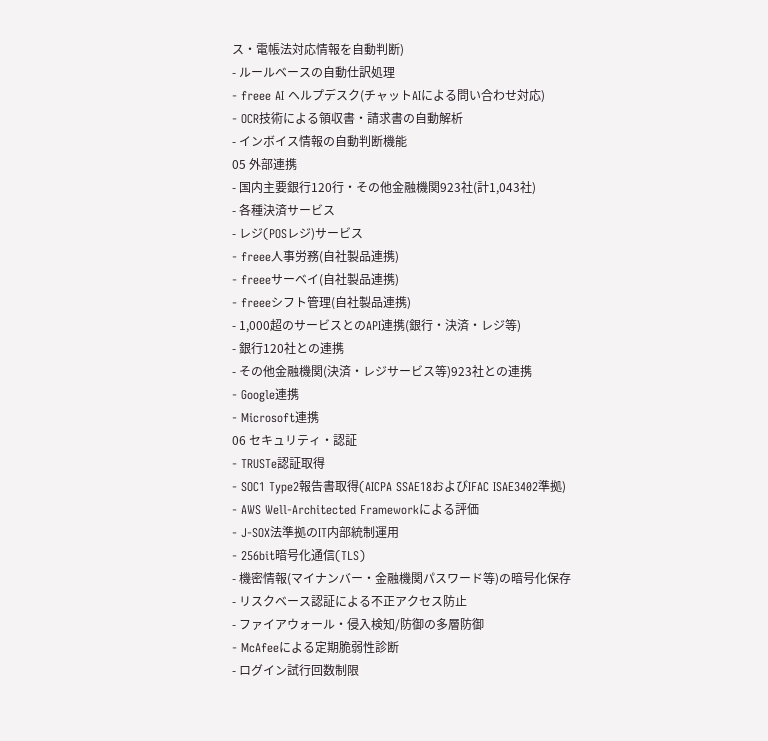ス・電帳法対応情報を自動判断)
- ルールベースの自動仕訳処理
- freee AI ヘルプデスク(チャットAIによる問い合わせ対応)
- OCR技術による領収書・請求書の自動解析
- インボイス情報の自動判断機能
05 外部連携
- 国内主要銀行120行・その他金融機関923社(計1,043社)
- 各種決済サービス
- レジ(POSレジ)サービス
- freee人事労務(自社製品連携)
- freeeサーベイ(自社製品連携)
- freeeシフト管理(自社製品連携)
- 1,000超のサービスとのAPI連携(銀行・決済・レジ等)
- 銀行120社との連携
- その他金融機関(決済・レジサービス等)923社との連携
- Google連携
- Microsoft連携
06 セキュリティ・認証
- TRUSTe認証取得
- SOC1 Type2報告書取得(AICPA SSAE18およびIFAC ISAE3402準拠)
- AWS Well-Architected Frameworkによる評価
- J-SOX法準拠のIT内部統制運用
- 256bit暗号化通信(TLS)
- 機密情報(マイナンバー・金融機関パスワード等)の暗号化保存
- リスクベース認証による不正アクセス防止
- ファイアウォール・侵入検知/防御の多層防御
- McAfeeによる定期脆弱性診断
- ログイン試行回数制限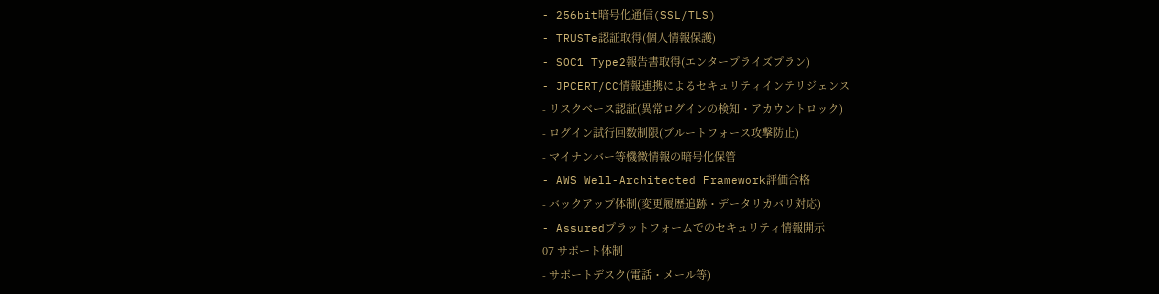- 256bit暗号化通信(SSL/TLS)
- TRUSTe認証取得(個人情報保護)
- SOC1 Type2報告書取得(エンタープライズプラン)
- JPCERT/CC情報連携によるセキュリティインテリジェンス
- リスクベース認証(異常ログインの検知・アカウントロック)
- ログイン試行回数制限(ブルートフォース攻撃防止)
- マイナンバー等機微情報の暗号化保管
- AWS Well-Architected Framework評価合格
- バックアップ体制(変更履歴追跡・データリカバリ対応)
- Assuredプラットフォームでのセキュリティ情報開示
07 サポート体制
- サポートデスク(電話・メール等)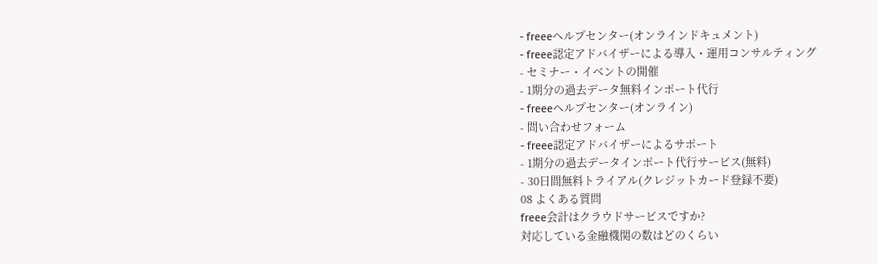- freeeヘルプセンター(オンラインドキュメント)
- freee認定アドバイザーによる導入・運用コンサルティング
- セミナー・イベントの開催
- 1期分の過去データ無料インポート代行
- freeeヘルプセンター(オンライン)
- 問い合わせフォーム
- freee認定アドバイザーによるサポート
- 1期分の過去データインポート代行サービス(無料)
- 30日間無料トライアル(クレジットカード登録不要)
08 よくある質問
freee会計はクラウドサービスですか?
対応している金融機関の数はどのくらい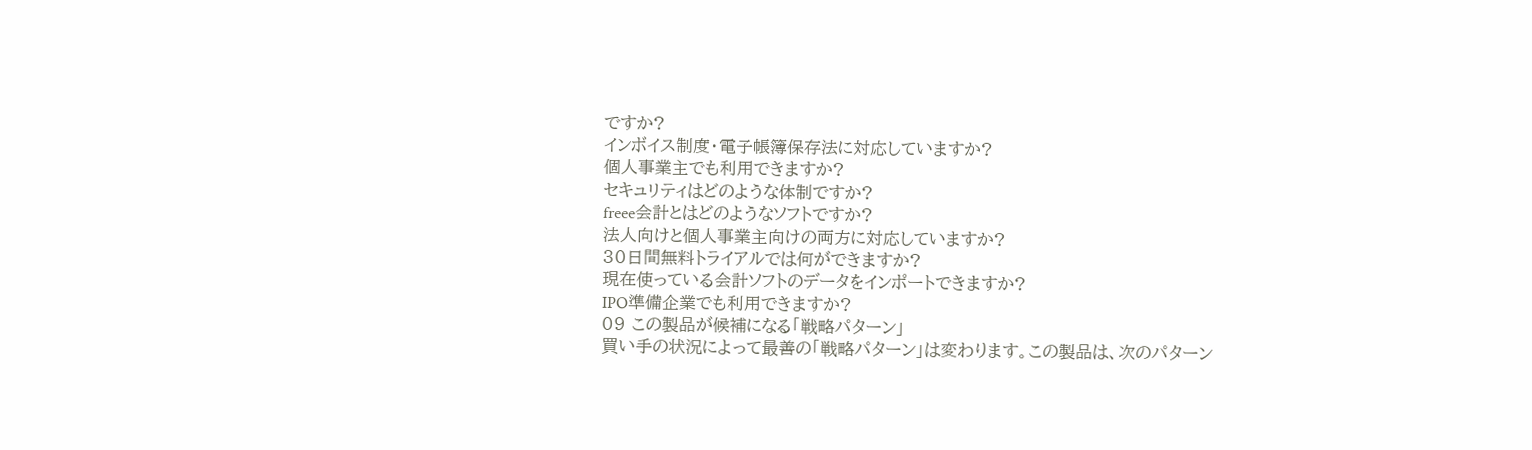ですか?
インボイス制度・電子帳簿保存法に対応していますか?
個人事業主でも利用できますか?
セキュリティはどのような体制ですか?
freee会計とはどのようなソフトですか?
法人向けと個人事業主向けの両方に対応していますか?
30日間無料トライアルでは何ができますか?
現在使っている会計ソフトのデータをインポートできますか?
IPO準備企業でも利用できますか?
09 この製品が候補になる「戦略パターン」
買い手の状況によって最善の「戦略パターン」は変わります。この製品は、次のパターン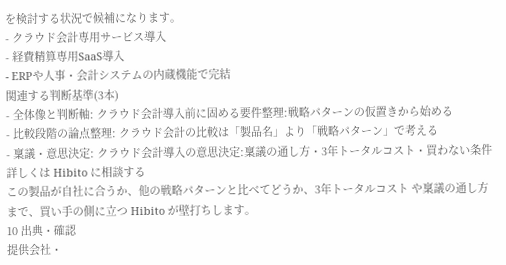を検討する状況で候補になります。
- クラウド会計専用サービス導入
- 経費精算専用SaaS導入
- ERPや人事・会計システムの内蔵機能で完結
関連する判断基準(3本)
- 全体像と判断軸: クラウド会計導入前に固める要件整理:戦略パターンの仮置きから始める
- 比較段階の論点整理: クラウド会計の比較は「製品名」より「戦略パターン」で考える
- 稟議・意思決定: クラウド会計導入の意思決定:稟議の通し方・3年トータルコスト・買わない条件
詳しくは Hibito に相談する
この製品が自社に合うか、他の戦略パターンと比べてどうか、3年トータルコスト や稟議の通し方まで、買い手の側に立つ Hibito が壁打ちします。
10 出典・確認
提供会社・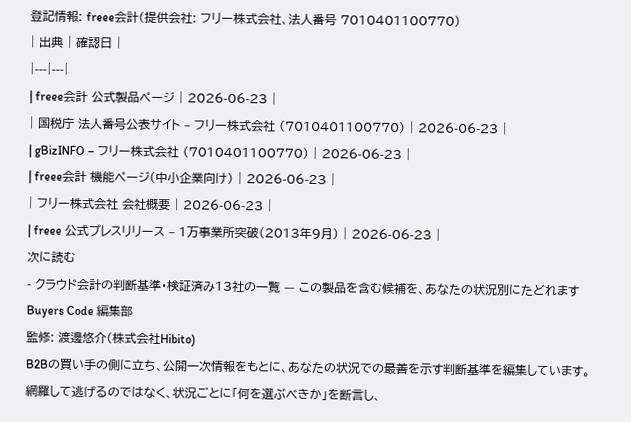登記情報: freee会計(提供会社: フリー株式会社、法人番号 7010401100770)
| 出典 | 確認日 |
|---|---|
| freee会計 公式製品ページ | 2026-06-23 |
| 国税庁 法人番号公表サイト – フリー株式会社 (7010401100770) | 2026-06-23 |
| gBizINFO – フリー株式会社 (7010401100770) | 2026-06-23 |
| freee会計 機能ページ(中小企業向け) | 2026-06-23 |
| フリー株式会社 会社概要 | 2026-06-23 |
| freee 公式プレスリリース – 1万事業所突破(2013年9月) | 2026-06-23 |
次に読む
- クラウド会計の判断基準・検証済み13社の一覧 — この製品を含む候補を、あなたの状況別にたどれます
Buyers Code 編集部
監修: 渡邊悠介(株式会社Hibito)
B2Bの買い手の側に立ち、公開一次情報をもとに、あなたの状況での最善を示す判断基準を編集しています。 網羅して逃げるのではなく、状況ごとに「何を選ぶべきか」を断言し、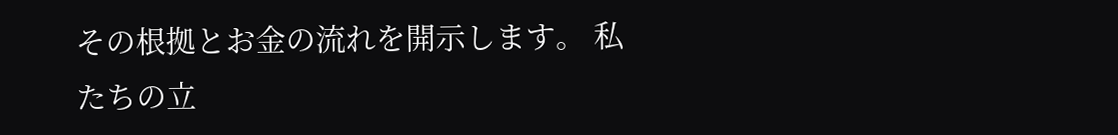その根拠とお金の流れを開示します。 私たちの立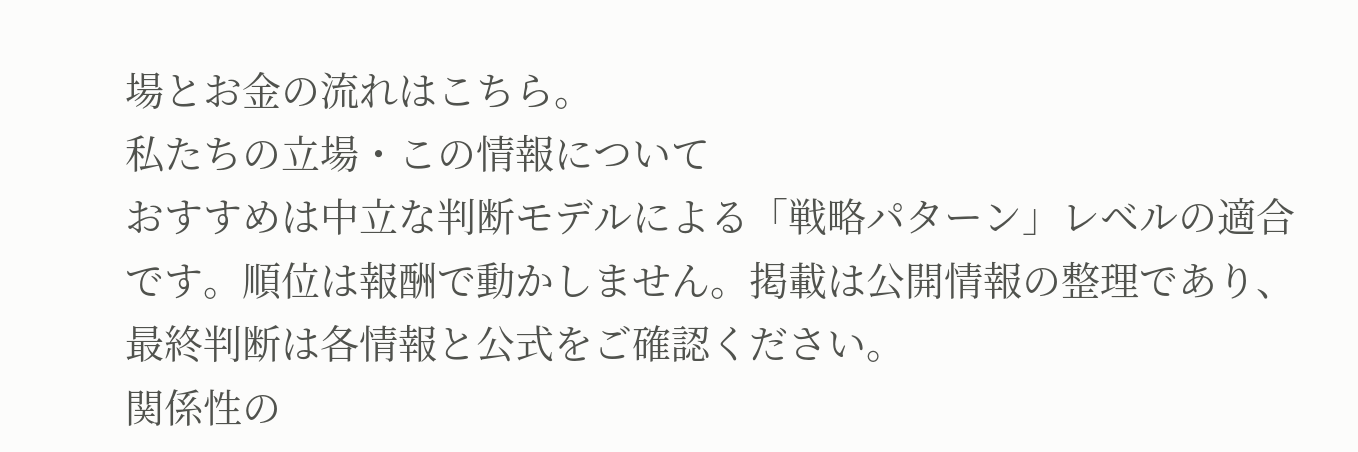場とお金の流れはこちら。
私たちの立場・この情報について
おすすめは中立な判断モデルによる「戦略パターン」レベルの適合です。順位は報酬で動かしません。掲載は公開情報の整理であり、最終判断は各情報と公式をご確認ください。
関係性の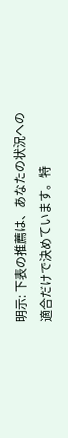明示: 下表の推薦は、あなたの状況への適合だけで決めています。特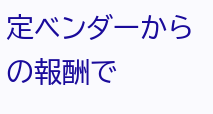定ベンダーからの報酬で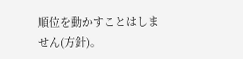順位を動かすことはしません(方針)。